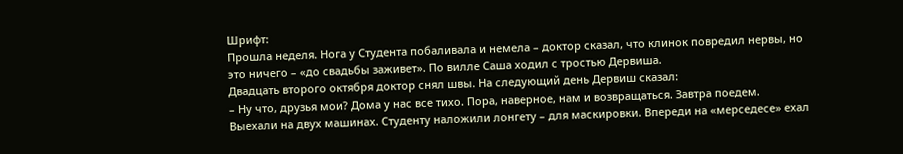Шрифт:
Прошла неделя. Нога у Студента побаливала и немела – доктор сказал, что клинок повредил нервы, но это ничего – «до свадьбы заживет». По вилле Саша ходил с тростью Дервиша.
Двадцать второго октября доктор снял швы. На следующий день Дервиш сказал:
– Ну что, друзья мои? Дома у нас все тихо. Пора, наверное, нам и возвращаться. Завтра поедем.
Выехали на двух машинах. Студенту наложили лонгету – для маскировки. Впереди на «мерседесе» ехал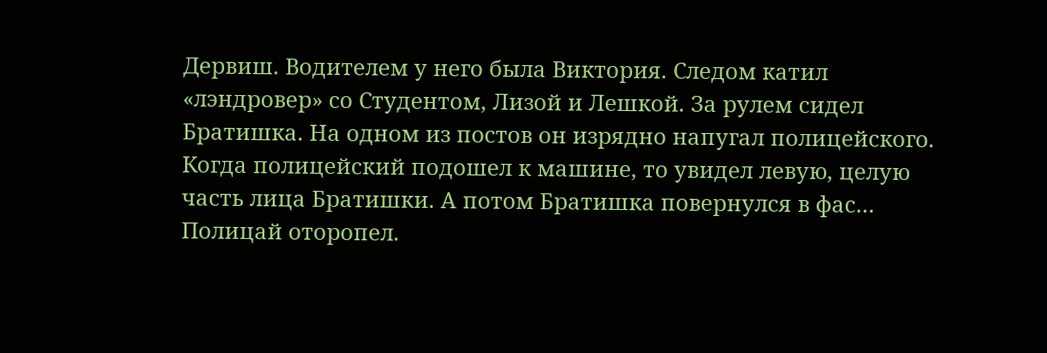Дервиш. Водителем у него была Виктория. Следом катил «лэндровер» со Студентом, Лизой и Лешкой. За рулем сидел Братишка. На одном из постов он изрядно напугал полицейского. Когда полицейский подошел к машине, то увидел левую, целую часть лица Братишки. А потом Братишка повернулся в фас… Полицай оторопел.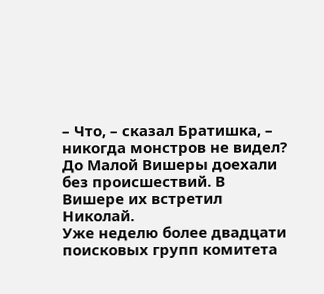– Что, – сказал Братишка, – никогда монстров не видел?
До Малой Вишеры доехали без происшествий. В Вишере их встретил Николай.
Уже неделю более двадцати поисковых групп комитета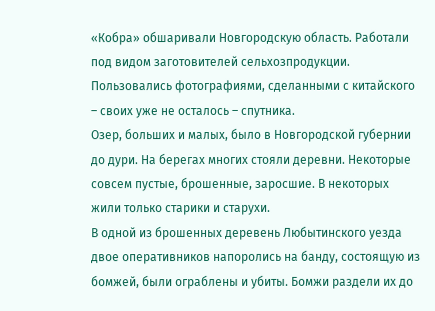«Кобра» обшаривали Новгородскую область. Работали под видом заготовителей сельхозпродукции. Пользовались фотографиями, сделанными с китайского – своих уже не осталось – спутника.
Озер, больших и малых, было в Новгородской губернии до дури. На берегах многих стояли деревни. Некоторые совсем пустые, брошенные, заросшие. В некоторых жили только старики и старухи.
В одной из брошенных деревень Любытинского уезда двое оперативников напоролись на банду, состоящую из бомжей, были ограблены и убиты. Бомжи раздели их до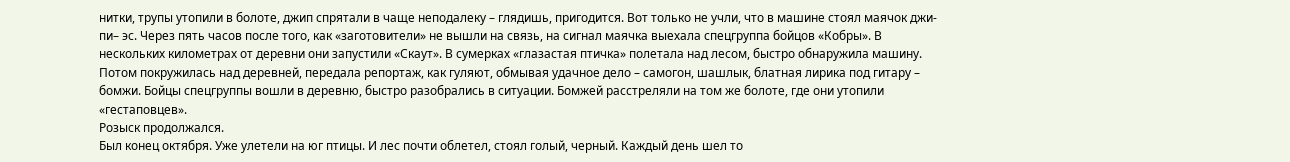нитки, трупы утопили в болоте, джип спрятали в чаще неподалеку – глядишь, пригодится. Вот только не учли, что в машине стоял маячок джи-пи– эс. Через пять часов после того, как «заготовители» не вышли на связь, на сигнал маячка выехала спецгруппа бойцов «Кобры». В нескольких километрах от деревни они запустили «Скаут». В сумерках «глазастая птичка» полетала над лесом, быстро обнаружила машину. Потом покружилась над деревней, передала репортаж, как гуляют, обмывая удачное дело – самогон, шашлык, блатная лирика под гитару – бомжи. Бойцы спецгруппы вошли в деревню, быстро разобрались в ситуации. Бомжей расстреляли на том же болоте, где они утопили «гестаповцев».
Розыск продолжался.
Был конец октября. Уже улетели на юг птицы. И лес почти облетел, стоял голый, черный. Каждый день шел то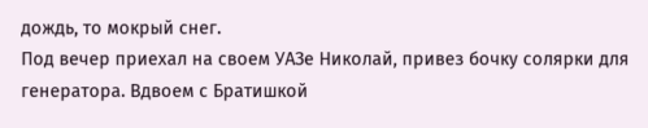дождь, то мокрый снег.
Под вечер приехал на своем УАЗе Николай, привез бочку солярки для генератора. Вдвоем с Братишкой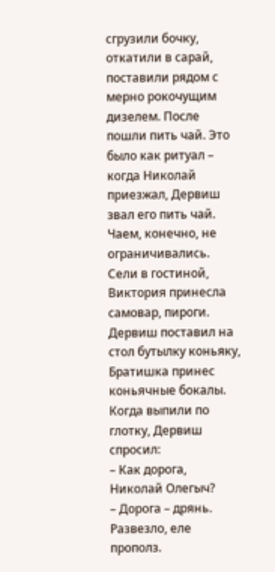сгрузили бочку, откатили в сарай, поставили рядом с мерно рокочущим дизелем. После пошли пить чай. Это было как ритуал – когда Николай приезжал, Дервиш звал его пить чай. Чаем, конечно, не ограничивались. Сели в гостиной, Виктория принесла самовар, пироги. Дервиш поставил на стол бутылку коньяку, Братишка принес коньячные бокалы. Когда выпили по глотку, Дервиш спросил:
– Как дорога, Николай Олегыч?
– Дорога – дрянь. Развезло, еле прополз.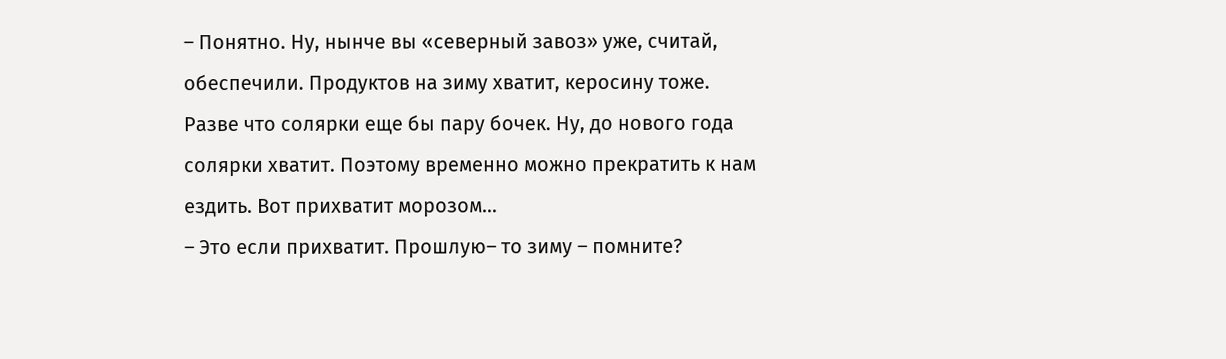– Понятно. Ну, нынче вы «северный завоз» уже, считай, обеспечили. Продуктов на зиму хватит, керосину тоже. Разве что солярки еще бы пару бочек. Ну, до нового года солярки хватит. Поэтому временно можно прекратить к нам ездить. Вот прихватит морозом…
– Это если прихватит. Прошлую– то зиму – помните?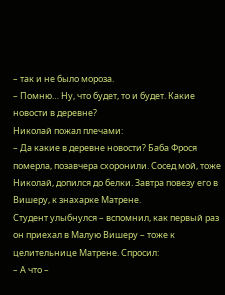– так и не было мороза.
– Помню… Ну, что будет, то и будет. Какие новости в деревне?
Николай пожал плечами:
– Да какие в деревне новости? Баба Фрося померла, позавчера схоронили. Сосед мой, тоже Николай, допился до белки. Завтра повезу его в Вишеру, к знахарке Матрене.
Студент улыбнулся – вспомнил, как первый раз он приехал в Малую Вишеру – тоже к целительнице Матрене. Спросил:
– А что –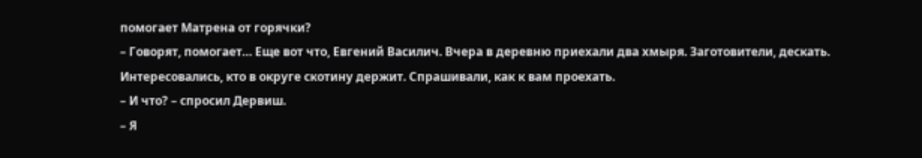помогает Матрена от горячки?
– Говорят, помогает… Еще вот что, Евгений Василич. Вчера в деревню приехали два хмыря. Заготовители, дескать. Интересовались, кто в округе скотину держит. Спрашивали, как к вам проехать.
– И что? – спросил Дервиш.
– Я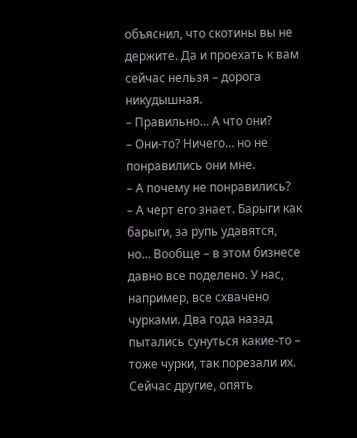объяснил, что скотины вы не держите. Да и проехать к вам сейчас нельзя – дорога никудышная.
– Правильно… А что они?
– Они-то? Ничего… но не понравились они мне.
– А почему не понравились?
– А черт его знает. Барыги как барыги, за рупь удавятся, но… Вообще – в этом бизнесе давно все поделено. У нас, например, все схвачено чурками. Два года назад пытались сунуться какие-то – тоже чурки, так порезали их. Сейчас другие, опять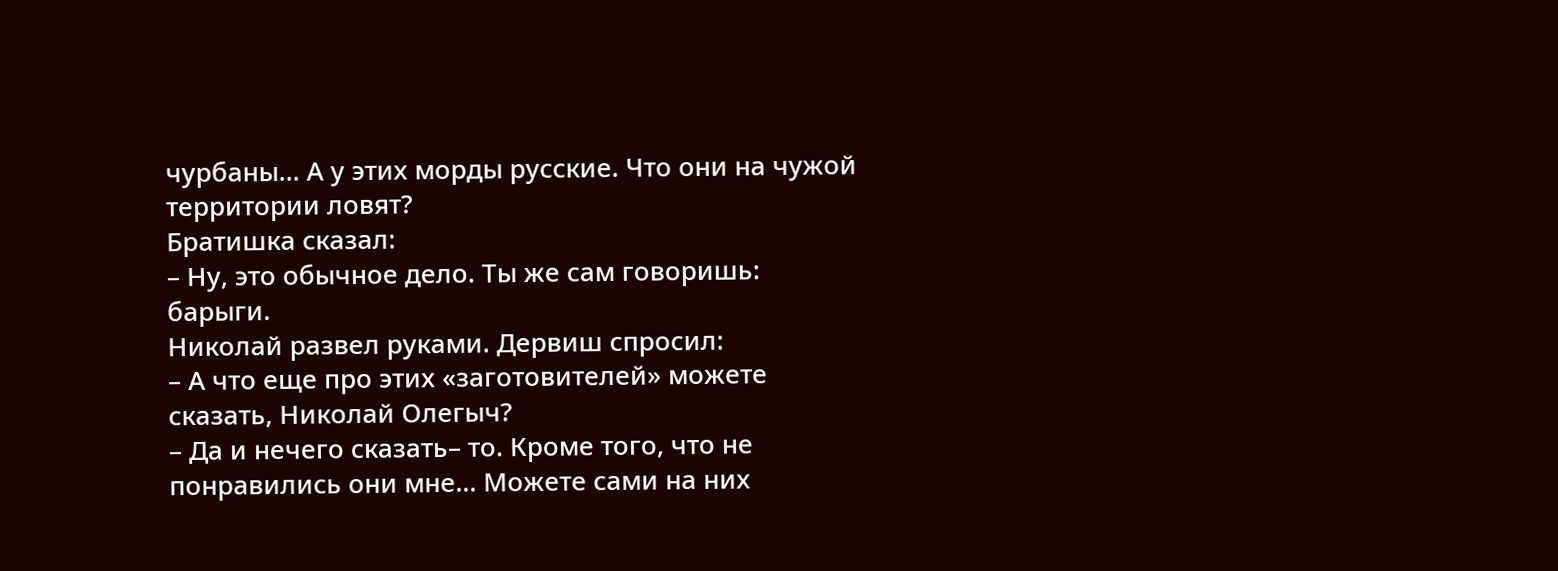чурбаны… А у этих морды русские. Что они на чужой территории ловят?
Братишка сказал:
– Ну, это обычное дело. Ты же сам говоришь: барыги.
Николай развел руками. Дервиш спросил:
– А что еще про этих «заготовителей» можете сказать, Николай Олегыч?
– Да и нечего сказать– то. Кроме того, что не понравились они мне… Можете сами на них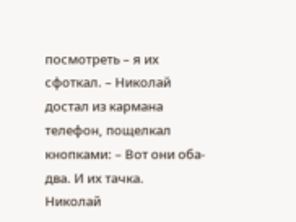посмотреть – я их сфоткал. – Николай достал из кармана телефон, пощелкал кнопками: – Вот они оба-два. И их тачка.
Николай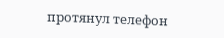протянул телефон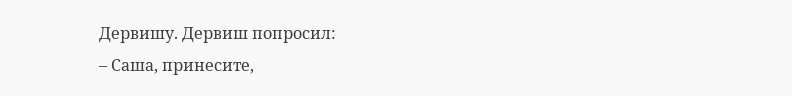Дервишу. Дервиш попросил:
– Саша, принесите,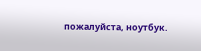пожалуйста, ноутбук.